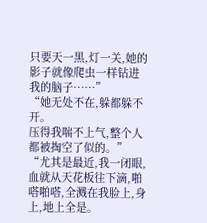只要天一黑,灯一关,她的影子就像爬虫一样钻进我的脑子……”
“她无处不在,躲都躲不开。
压得我喘不上气,整个人都被掏空了似的。”
“尤其是最近,我一闭眼,血就从天花板往下滴,啪嗒啪嗒,全溅在我脸上,身上,地上全是。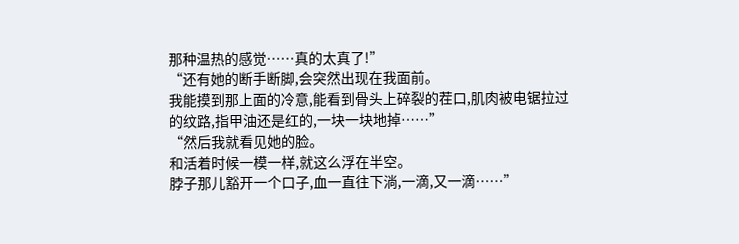那种温热的感觉……真的太真了!”
“还有她的断手断脚,会突然出现在我面前。
我能摸到那上面的冷意,能看到骨头上碎裂的茬口,肌肉被电锯拉过的纹路,指甲油还是红的,一块一块地掉……”
“然后我就看见她的脸。
和活着时候一模一样,就这么浮在半空。
脖子那儿豁开一个口子,血一直往下淌,一滴,又一滴……”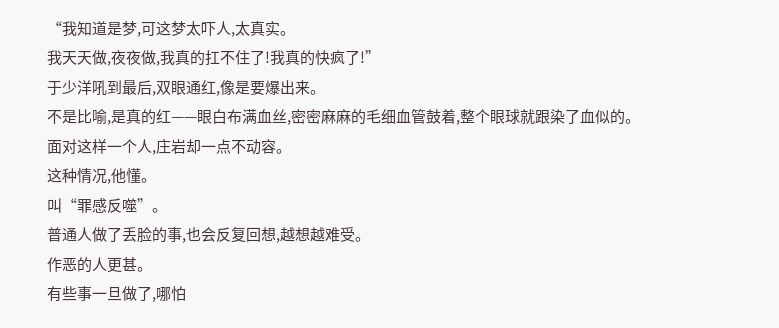“我知道是梦,可这梦太吓人,太真实。
我天天做,夜夜做,我真的扛不住了!我真的快疯了!”
于少洋吼到最后,双眼通红,像是要爆出来。
不是比喻,是真的红——眼白布满血丝,密密麻麻的毛细血管鼓着,整个眼球就跟染了血似的。
面对这样一个人,庄岩却一点不动容。
这种情况,他懂。
叫“罪感反噬”。
普通人做了丢脸的事,也会反复回想,越想越难受。
作恶的人更甚。
有些事一旦做了,哪怕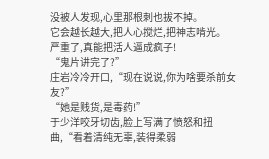没被人发现,心里那根刺也拔不掉。
它会越长越大,把人心搅烂,把神志啃光。
严重了,真能把活人逼成疯子!
“鬼片讲完了?”
庄岩冷冷开口,“现在说说,你为啥要杀前女友?”
“她是贱货,是毒药!”
于少洋咬牙切齿,脸上写满了愤怒和扭曲,“看着清纯无辜,装得柔弱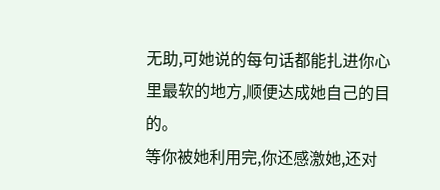无助,可她说的每句话都能扎进你心里最软的地方,顺便达成她自己的目的。
等你被她利用完,你还感激她,还对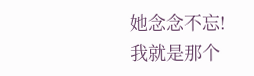她念念不忘!我就是那个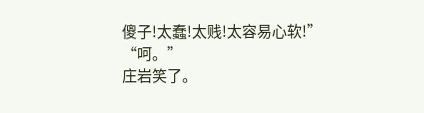傻子!太蠢!太贱!太容易心软!”
“呵。”
庄岩笑了。